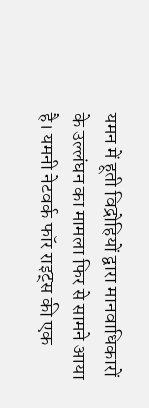यमन में हूती विद्रोहियों द्वारा मानवाधिकारों के उल्लंघन का मामला फिर से सामने आया है। यमनी नेटवर्क फॉर राइट्स की एक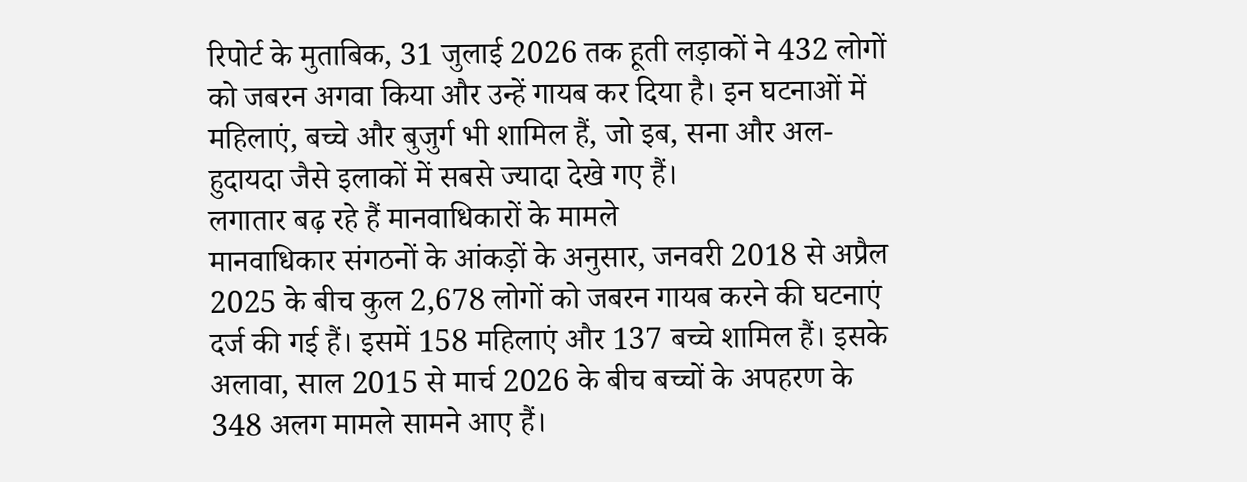रिपोर्ट के मुताबिक, 31 जुलाई 2026 तक हूती लड़ाकों ने 432 लोगों को जबरन अगवा किया और उन्हें गायब कर दिया है। इन घटनाओं में महिलाएं, बच्चे और बुजुर्ग भी शामिल हैं, जो इब, सना और अल-हुदायदा जैसे इलाकों में सबसे ज्यादा देखे गए हैं।
लगातार बढ़ रहे हैं मानवाधिकारों के मामले
मानवाधिकार संगठनों के आंकड़ों के अनुसार, जनवरी 2018 से अप्रैल 2025 के बीच कुल 2,678 लोगों को जबरन गायब करने की घटनाएं दर्ज की गई हैं। इसमें 158 महिलाएं और 137 बच्चे शामिल हैं। इसके अलावा, साल 2015 से मार्च 2026 के बीच बच्चों के अपहरण के 348 अलग मामले सामने आए हैं।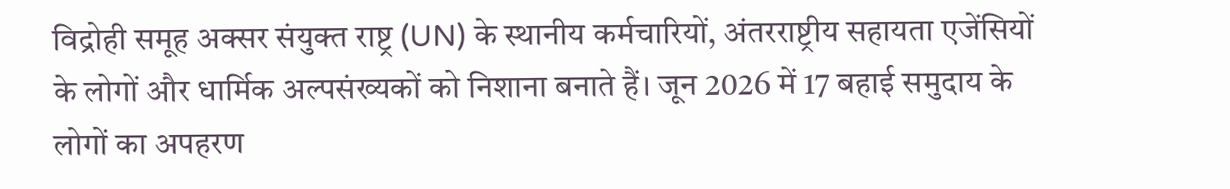विद्रोही समूह अक्सर संयुक्त राष्ट्र (UN) के स्थानीय कर्मचारियों, अंतरराष्ट्रीय सहायता एजेंसियों के लोगों और धार्मिक अल्पसंख्यकों को निशाना बनाते हैं। जून 2026 में 17 बहाई समुदाय के लोगों का अपहरण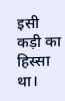इसी कड़ी का हिस्सा था।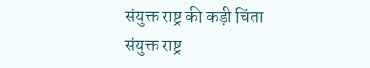संयुक्त राष्ट्र की कड़ी चिंता
संयुक्त राष्ट्र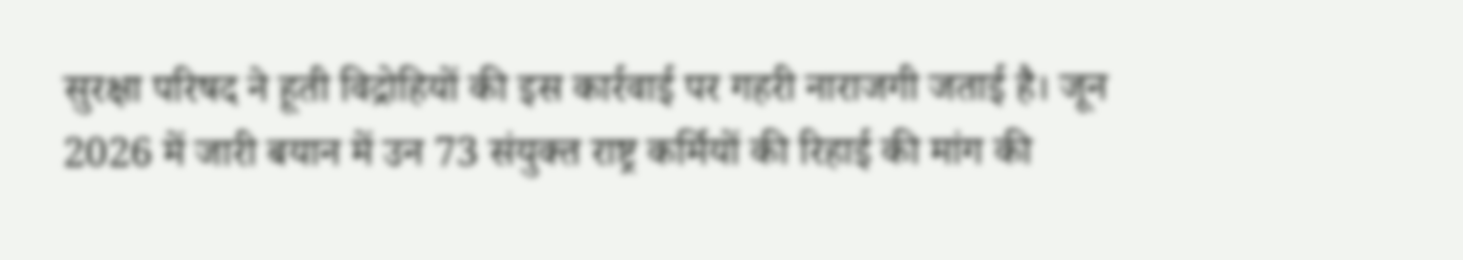सुरक्षा परिषद ने हूती विद्रोहियों की इस कार्रवाई पर गहरी नाराजगी जताई है। जून 2026 में जारी बयान में उन 73 संयुक्त राष्ट्र कर्मियों की रिहाई की मांग की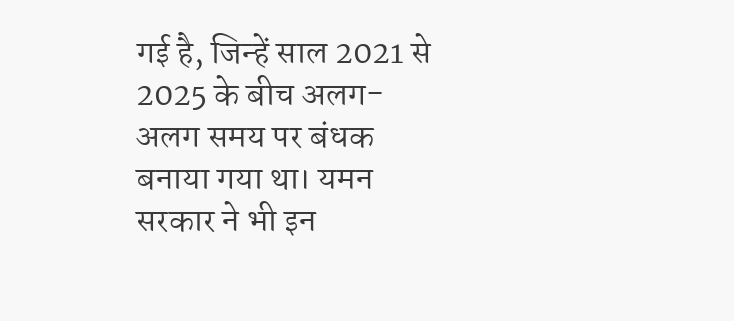गई है, जिन्हें साल 2021 से 2025 के बीच अलग-अलग समय पर बंधक बनाया गया था। यमन सरकार ने भी इन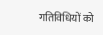गतिविधियों को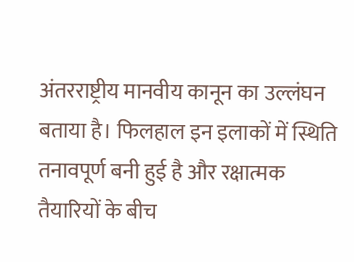अंतरराष्ट्रीय मानवीय कानून का उल्लंघन बताया है। फिलहाल इन इलाकों में स्थिति तनावपूर्ण बनी हुई है और रक्षात्मक तैयारियों के बीच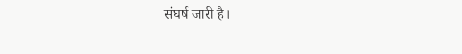संघर्ष जारी है।